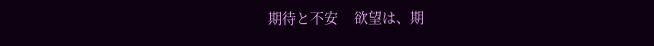期待と不安    欲望は、期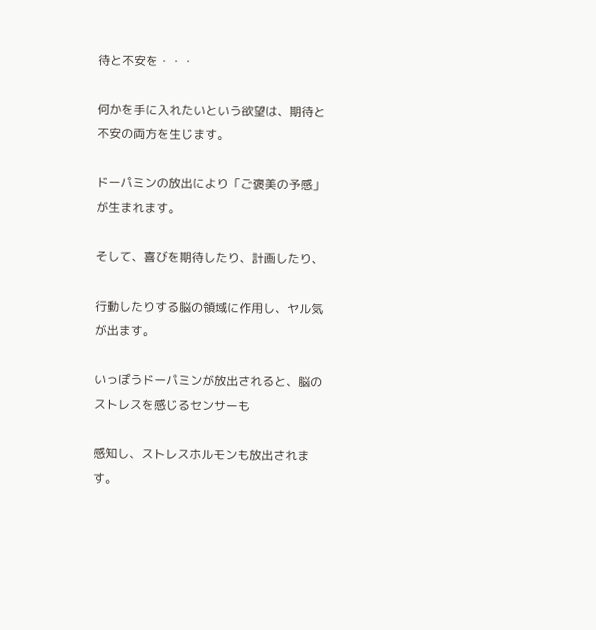待と不安を・・・

何かを手に入れたいという欲望は、期待と不安の両方を生じます。

ドーパミンの放出により「ご褒美の予感」が生まれます。

そして、喜びを期待したり、計画したり、

行動したりする脳の領域に作用し、ヤル気が出ます。

いっぽうドーパミンが放出されると、脳のストレスを感じるセンサーも

感知し、ストレスホルモンも放出されます。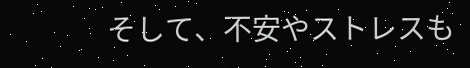そして、不安やストレスも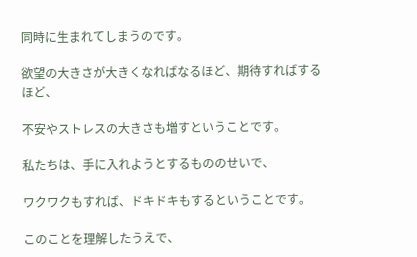同時に生まれてしまうのです。

欲望の大きさが大きくなればなるほど、期待すればするほど、

不安やストレスの大きさも増すということです。

私たちは、手に入れようとするもののせいで、

ワクワクもすれば、ドキドキもするということです。

このことを理解したうえで、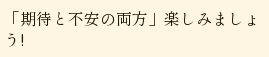「期待と不安の両方」楽しみましょう!